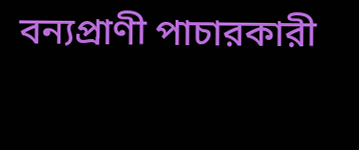বন্যপ্রাণী পাচারকারী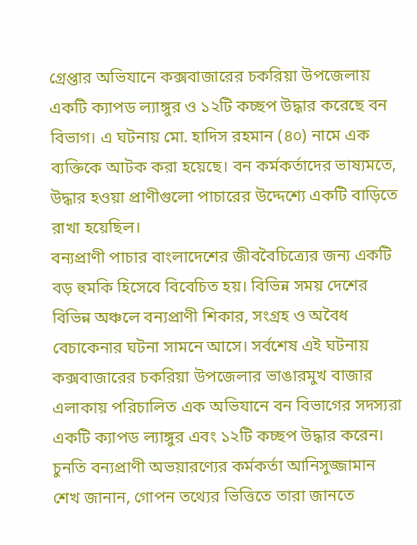গ্রেপ্তার অভিযানে কক্সবাজারের চকরিয়া উপজেলায় একটি ক্যাপড ল্যাঙ্গুর ও ১২টি কচ্ছপ উদ্ধার করেছে বন বিভাগ। এ ঘটনায় মো. হাদিস রহমান (৪০) নামে এক ব্যক্তিকে আটক করা হয়েছে। বন কর্মকর্তাদের ভাষ্যমতে, উদ্ধার হওয়া প্রাণীগুলো পাচারের উদ্দেশ্যে একটি বাড়িতে রাখা হয়েছিল।
বন্যপ্রাণী পাচার বাংলাদেশের জীববৈচিত্র্যের জন্য একটি বড় হুমকি হিসেবে বিবেচিত হয়। বিভিন্ন সময় দেশের বিভিন্ন অঞ্চলে বন্যপ্রাণী শিকার, সংগ্রহ ও অবৈধ বেচাকেনার ঘটনা সামনে আসে। সর্বশেষ এই ঘটনায় কক্সবাজারের চকরিয়া উপজেলার ভাঙারমুখ বাজার এলাকায় পরিচালিত এক অভিযানে বন বিভাগের সদস্যরা একটি ক্যাপড ল্যাঙ্গুর এবং ১২টি কচ্ছপ উদ্ধার করেন।
চুনতি বন্যপ্রাণী অভয়ারণ্যের কর্মকর্তা আনিসুজ্জামান শেখ জানান, গোপন তথ্যের ভিত্তিতে তারা জানতে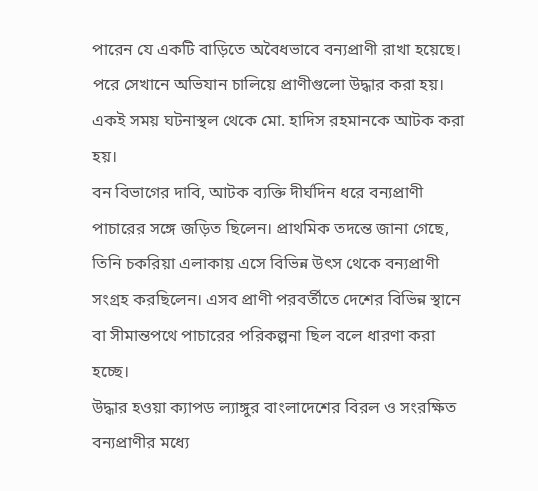পারেন যে একটি বাড়িতে অবৈধভাবে বন্যপ্রাণী রাখা হয়েছে। পরে সেখানে অভিযান চালিয়ে প্রাণীগুলো উদ্ধার করা হয়। একই সময় ঘটনাস্থল থেকে মো. হাদিস রহমানকে আটক করা হয়।
বন বিভাগের দাবি, আটক ব্যক্তি দীর্ঘদিন ধরে বন্যপ্রাণী পাচারের সঙ্গে জড়িত ছিলেন। প্রাথমিক তদন্তে জানা গেছে, তিনি চকরিয়া এলাকায় এসে বিভিন্ন উৎস থেকে বন্যপ্রাণী সংগ্রহ করছিলেন। এসব প্রাণী পরবর্তীতে দেশের বিভিন্ন স্থানে বা সীমান্তপথে পাচারের পরিকল্পনা ছিল বলে ধারণা করা হচ্ছে।
উদ্ধার হওয়া ক্যাপড ল্যাঙ্গুর বাংলাদেশের বিরল ও সংরক্ষিত বন্যপ্রাণীর মধ্যে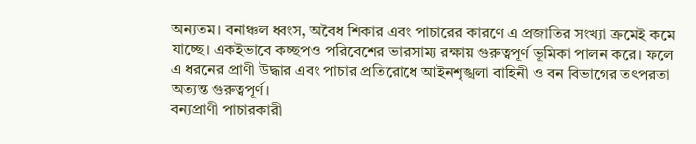অন্যতম। বনাঞ্চল ধ্বংস, অবৈধ শিকার এবং পাচারের কারণে এ প্রজাতির সংখ্যা ক্রমেই কমে যাচ্ছে। একইভাবে কচ্ছপও পরিবেশের ভারসাম্য রক্ষায় গুরুত্বপূর্ণ ভূমিকা পালন করে। ফলে এ ধরনের প্রাণী উদ্ধার এবং পাচার প্রতিরোধে আইনশৃঙ্খলা বাহিনী ও বন বিভাগের তৎপরতা অত্যন্ত গুরুত্বপূর্ণ।
বন্যপ্রাণী পাচারকারী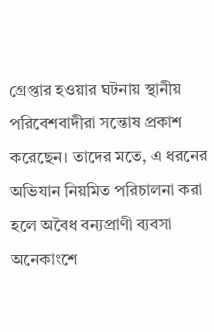গ্রেপ্তার হওয়ার ঘটনায় স্থানীয় পরিবেশবাদীরা সন্তোষ প্রকাশ করেছেন। তাদের মতে, এ ধরনের অভিযান নিয়মিত পরিচালনা করা হলে অবৈধ বন্যপ্রাণী ব্যবসা অনেকাংশে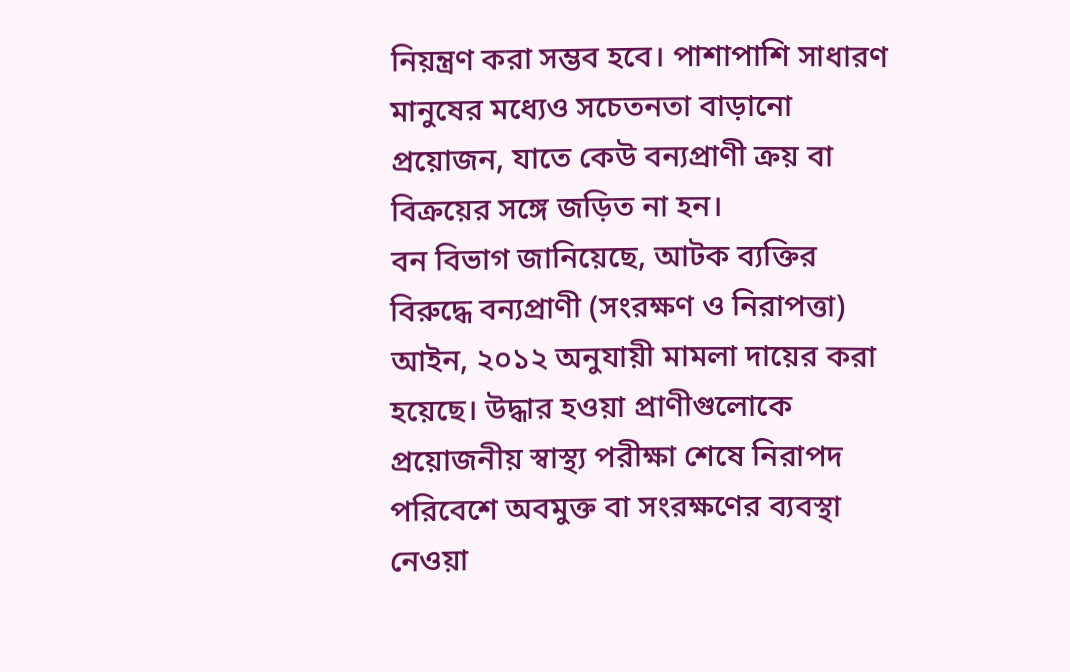নিয়ন্ত্রণ করা সম্ভব হবে। পাশাপাশি সাধারণ মানুষের মধ্যেও সচেতনতা বাড়ানো প্রয়োজন, যাতে কেউ বন্যপ্রাণী ক্রয় বা বিক্রয়ের সঙ্গে জড়িত না হন।
বন বিভাগ জানিয়েছে, আটক ব্যক্তির বিরুদ্ধে বন্যপ্রাণী (সংরক্ষণ ও নিরাপত্তা) আইন, ২০১২ অনুযায়ী মামলা দায়ের করা হয়েছে। উদ্ধার হওয়া প্রাণীগুলোকে প্রয়োজনীয় স্বাস্থ্য পরীক্ষা শেষে নিরাপদ পরিবেশে অবমুক্ত বা সংরক্ষণের ব্যবস্থা নেওয়া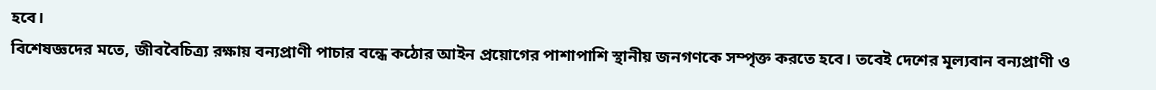হবে।
বিশেষজ্ঞদের মতে, জীববৈচিত্র্য রক্ষায় বন্যপ্রাণী পাচার বন্ধে কঠোর আইন প্রয়োগের পাশাপাশি স্থানীয় জনগণকে সম্পৃক্ত করতে হবে। তবেই দেশের মূল্যবান বন্যপ্রাণী ও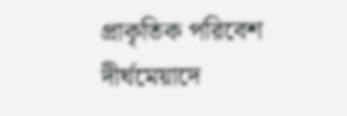প্রাকৃতিক পরিবেশ দীর্ঘমেয়াদে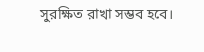সুরক্ষিত রাখা সম্ভব হবে।